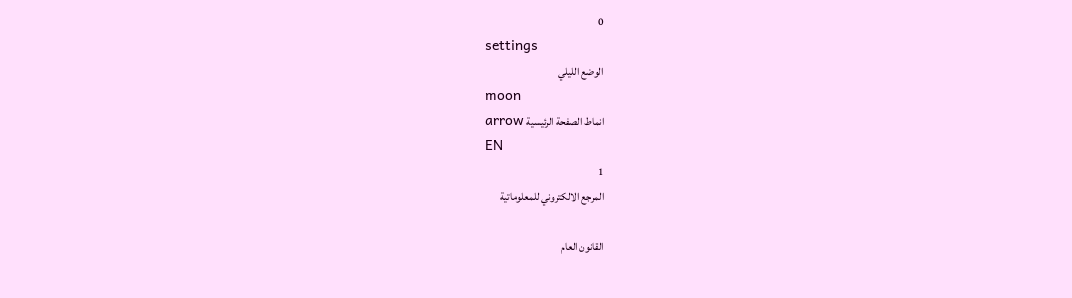0
settings
الوضع الليلي
moon
انماط الصفحة الرئيسية arrow
EN
1
المرجع الالكتروني للمعلوماتية

القانون العام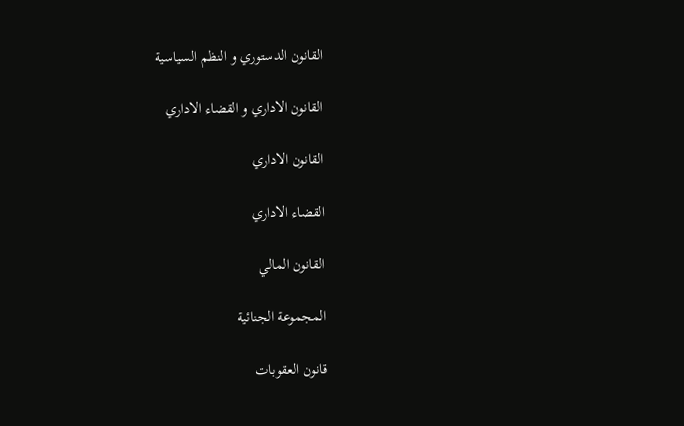القانون الدستوري و النظم السياسية

القانون الاداري و القضاء الاداري

القانون الاداري

القضاء الاداري

القانون المالي

المجموعة الجنائية

قانون العقوبات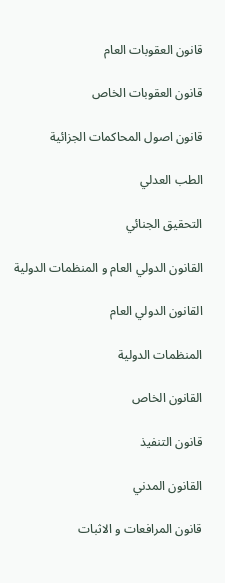قانون العقوبات العام

قانون العقوبات الخاص

قانون اصول المحاكمات الجزائية

الطب العدلي

التحقيق الجنائي

القانون الدولي العام و المنظمات الدولية

القانون الدولي العام

المنظمات الدولية

القانون الخاص

قانون التنفيذ

القانون المدني

قانون المرافعات و الاثبات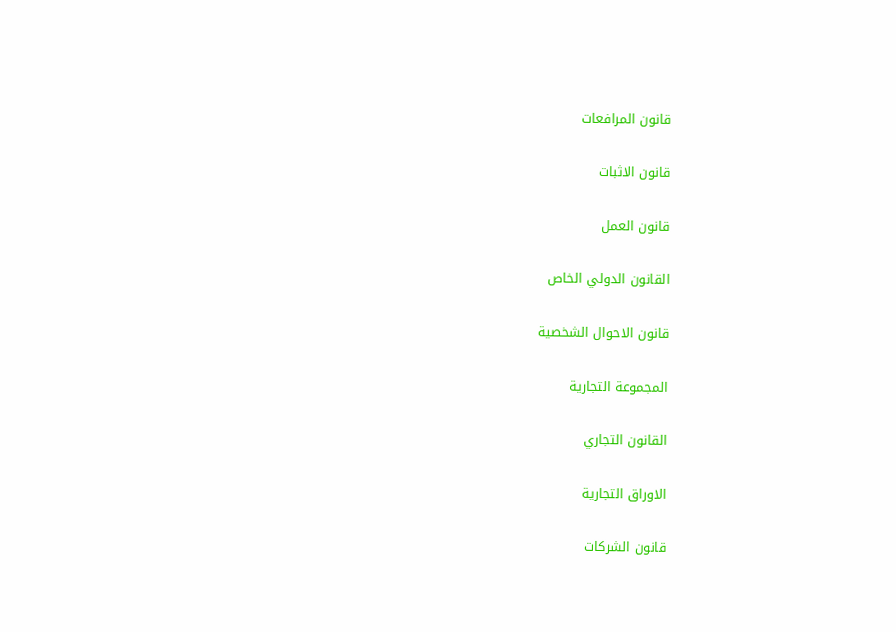قانون المرافعات

قانون الاثبات

قانون العمل

القانون الدولي الخاص

قانون الاحوال الشخصية

المجموعة التجارية

القانون التجاري

الاوراق التجارية

قانون الشركات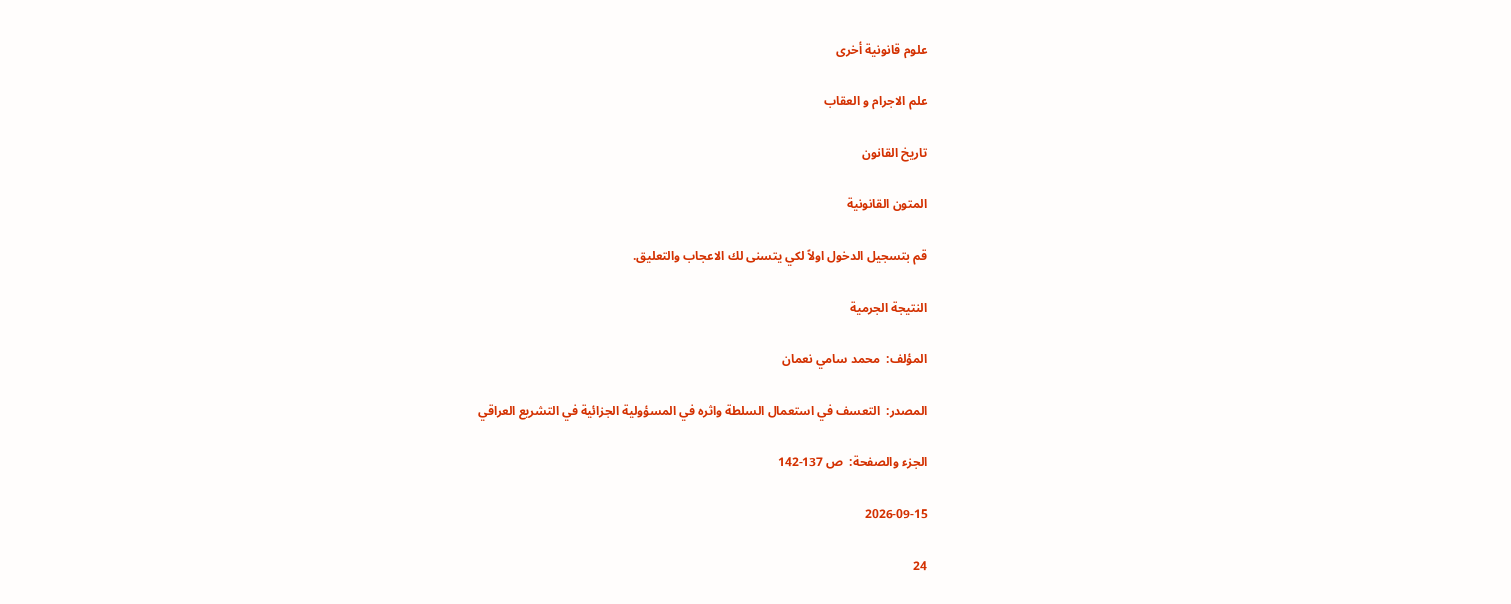علوم قانونية أخرى

علم الاجرام و العقاب

تاريخ القانون

المتون القانونية

قم بتسجيل الدخول اولاً لكي يتسنى لك الاعجاب والتعليق.

النتيجة الجرمية

المؤلف:  محمد سامي نعمان

المصدر:  التعسف في استعمال السلطة واثره في المسؤولية الجزائية في التشريع العراقي

الجزء والصفحة:  ص 137-142

2026-09-15

24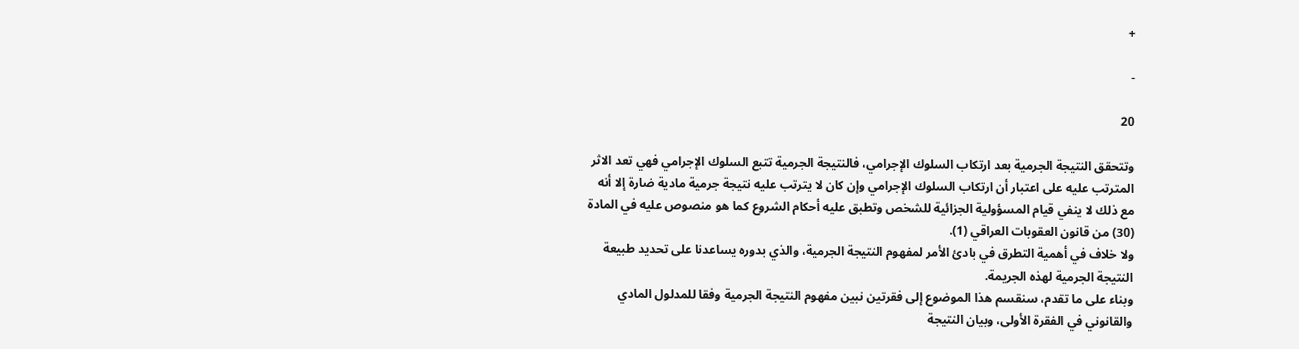+

-

20

وتتحقق النتيجة الجرمية بعد ارتكاب السلوك الإجرامي، فالنتيجة الجرمية تتبع السلوك الإجرامي فهي تعد الاثر المترتب عليه على اعتبار أن ارتكاب السلوك الإجرامي وإن كان لا يترتب عليه نتيجة جرمية مادية ضارة إلا أنه مع ذلك لا ينفي قيام المسؤولية الجزائية للشخص وتطبق عليه أحكام الشروع كما هو منصوص عليه في المادة (30) من قانون العقوبات العراقي (1).
ولا خلاف في أهمية التطرق في بادئ الأمر لمفهوم النتيجة الجرمية، والذي بدوره يساعدنا على تحديد طبيعة النتيجة الجرمية لهذه الجريمة.
وبناء على ما تقدم، سنقسم هذا الموضوع إلى فقرتين نبين مفهوم النتيجة الجرمية وفقا للمدلول المادي والقانوني في الفقرة الأولى، وبيان النتيجة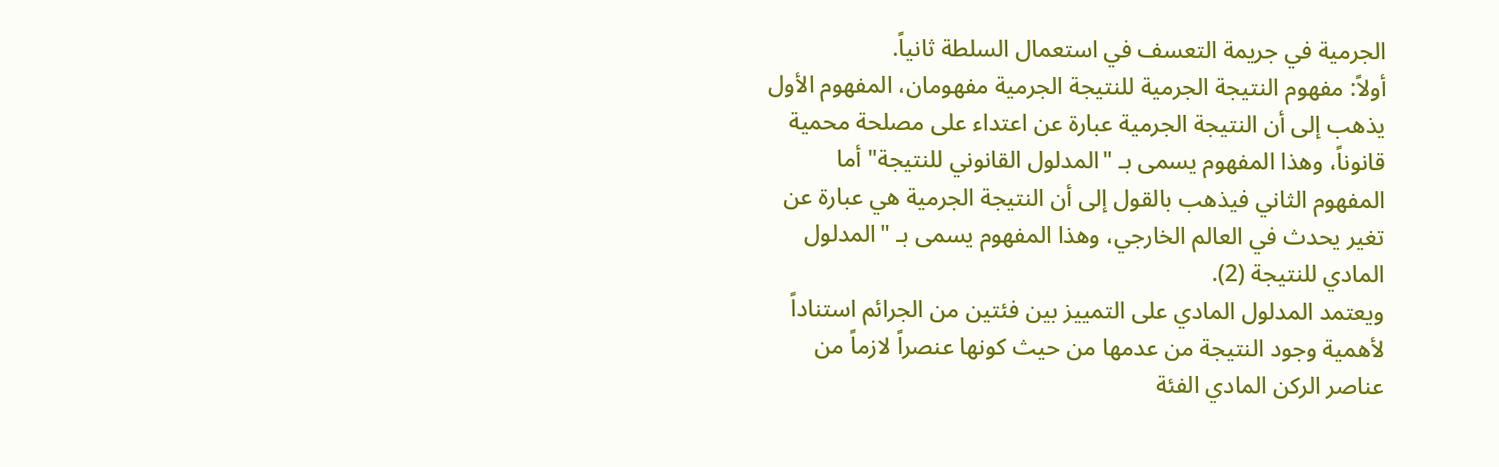الجرمية في جريمة التعسف في استعمال السلطة ثانياً.
أولاً: مفهوم النتيجة الجرمية للنتيجة الجرمية مفهومان، المفهوم الأول يذهب إلى أن النتيجة الجرمية عبارة عن اعتداء على مصلحة محمية قانوناً، وهذا المفهوم يسمى بـ "المدلول القانوني للنتيجة" أما المفهوم الثاني فيذهب بالقول إلى أن النتيجة الجرمية هي عبارة عن تغير يحدث في العالم الخارجي، وهذا المفهوم يسمى بـ "المدلول المادي للنتيجة (2).
ويعتمد المدلول المادي على التمييز بين فئتين من الجرائم استناداً لأهمية وجود النتيجة من عدمها من حيث كونها عنصراً لازماً من عناصر الركن المادي الفئة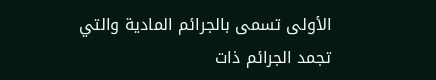الأولى تسمى بالجرائم المادية والتي تجمد الجرائم ذات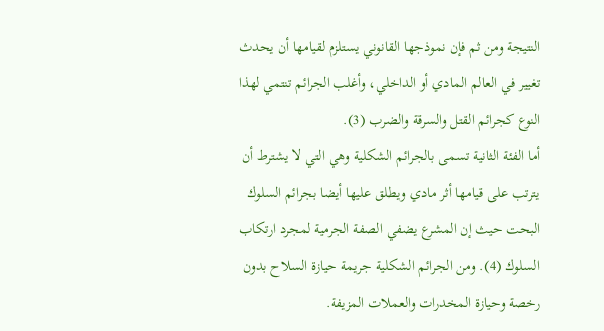النتيجة ومن ثم فإن نموذجها القانوني يستلزم لقيامها أن يحدث تغيير في العالم المادي أو الداخلي، وأغلب الجرائم تنتمي لهذا النوع كجرائم القتل والسرقة والضرب (3).
أما الفئة الثانية تسمى بالجرائم الشكلية وهي التي لا يشترط أن يترتب على قيامها أثر مادي ويطلق عليها أيضا بجرائم السلوك البحت حيث إن المشرع يضفي الصفة الجرمية لمجرد ارتكاب السلوك (4). ومن الجرائم الشكلية جريمة حيازة السلاح بدون رخصة وحيازة المخدرات والعملات المزيفة.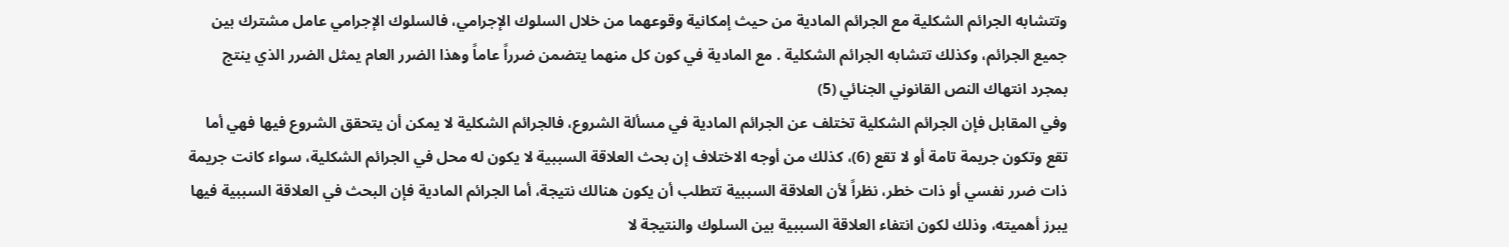وتتشابه الجرائم الشكلية مع الجرائم المادية من حيث إمكانية وقوعهما من خلال السلوك الإجرامي، فالسلوك الإجرامي عامل مشترك بين جميع الجرائم، وكذلك تتشابه الجرائم الشكلية . مع المادية في كون كل منهما يتضمن ضرراً عاماً وهذا الضرر العام يمثل الضرر الذي ينتج بمجرد انتهاك النص القانوني الجنائي (5)
وفي المقابل فإن الجرائم الشكلية تختلف عن الجرائم المادية في مسألة الشروع، فالجرائم الشكلية لا يمكن أن يتحقق الشروع فيها فهي أما تقع وتكون جريمة تامة أو لا تقع (6)، كذلك من أوجه الاختلاف إن بحث العلاقة السببية لا يكون له محل في الجرائم الشكلية، سواء كانت جريمة ذات ضرر نفسي أو ذات خطر، نظراً لأن العلاقة السببية تتطلب أن يكون هنالك نتيجة، أما الجرائم المادية فإن البحث في العلاقة السببية فيها يبرز أهميته، وذلك لكون انتفاء العلاقة السببية بين السلوك والنتيجة لا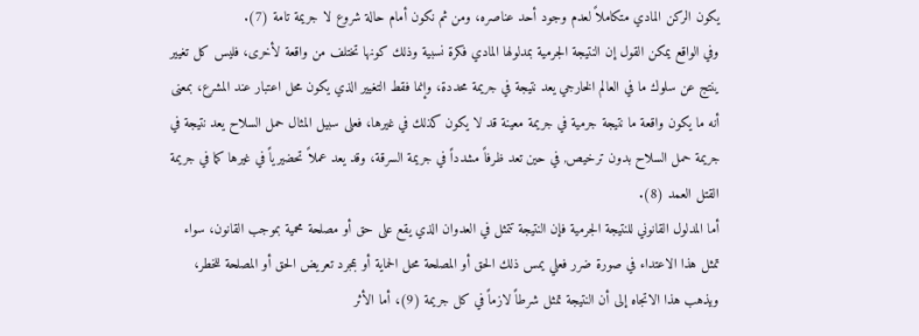يكون الركن المادي متكاملاً لعدم وجود أحد عناصره، ومن ثم نكون أمام حالة شروع لا جريمة تامة (7).
وفي الواقع يمكن القول إن النتيجة الجرمية بمدلولها المادي فكرة نسبية وذلك كونها تختلف من واقعة لأخرى، فليس كل تغيير ينتج عن سلوك ما في العالم الخارجي يعد نتيجة في جريمة محددة، وإنما فقط التغيير الذي يكون محل اعتبار عند المشرع، بمعنى أنه ما يكون واقعة ما نتيجة جرمية في جريمة معينة قد لا يكون كذلك في غيرها، فعلى سبيل المثال حمل السلاح يعد نتيجة في جريمة حمل السلاح بدون ترخيص, في حين تعد ظرفاً مشدداً في جريمة السرقة، وقد يعد عملاً تحضيرياً في غيرها كما في جريمة القتل العمد (8).
أما المدلول القانوني للنتيجة الجرمية فإن النتيجة تتمثل في العدوان الذي يقع على حق أو مصلحة محمية بموجب القانون، سواء تمثل هذا الاعتداء في صورة ضرر فعلي يمس ذلك الحق أو المصلحة محل الحماية أو بمجرد تعريض الحق أو المصلحة للخطر، ويذهب هذا الاتجاه إلى أن النتيجة تمثل شرطاً لازماً في كل جريمة (9)، أما الأثر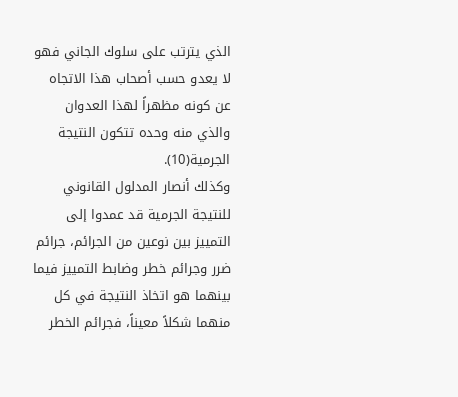الذي يترتب على سلوك الجاني فهو لا يعدو حسب أصحاب هذا الاتجاه عن كونه مظهراً لهذا العدوان والذي منه وحده تتكون النتيجة الجرمية(10).
وكذلك أنصار المدلول القانوني للنتيجة الجرمية قد عمدوا إلى التمييز بين نوعين من الجرائم، جرائم ضرر وجرائم خطر وضابط التمييز فيما بينهما هو اتخاذ النتيجة في كل منهما شكلاً معيناً، فجرائم الخطر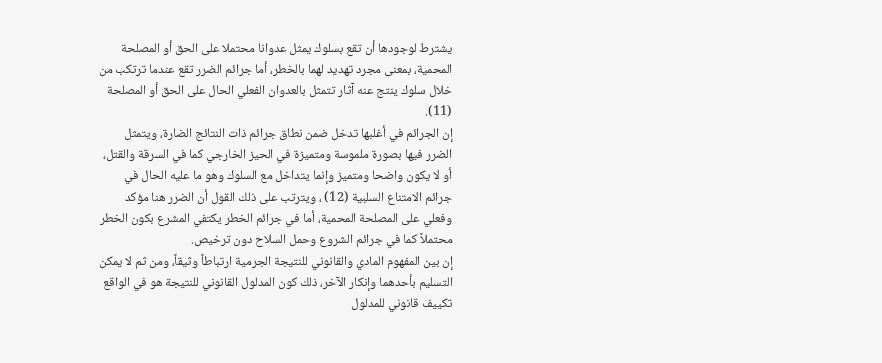يشترط لوجودها أن تقع بسلوك يمثل عدوانا محتملا على الحق أو المصلحة المحمية، بمعنى مجرد تهديد لهما بالخطر، أما جرائم الضرر تقع عندما ترتكب من خلال سلوك ينتج عنه آثار تتمثل بالعدوان الفعلي الحال على الحق أو المصلحة (11).
إن الجرائم في أغلبها تدخل ضمن نطاق جرائم ذات النتائج الضارة، ويتمثل الضرر فيها بصورة ملموسة ومتميزة في الحيز الخارجي كما في السرقة والقتل، أو لا يكون واضحا ومتميز وإنما يتداخل مع السلوك وهو ما عليه الحال في جرائم الامتناع السلبية (12) ، ويترتب على ذلك القول أن الضرر هنا مؤكد وفعلي على المصلحة المحمية، أما في جرائم الخطر يكتفي المشرع بكون الخطر محتملاً كما في جرائم الشروع وحمل السلاح دون ترخيص.
إن بين المفهوم المادي والقانوني للنتيجة الجرمية ارتباطاً وثيقاً، ومن ثم لا يمكن التسليم بأحدهما وإنكار الآخر، ذلك كون المدلول القانوني للنتيجة هو في الواقع تكييف قانوني للمدلول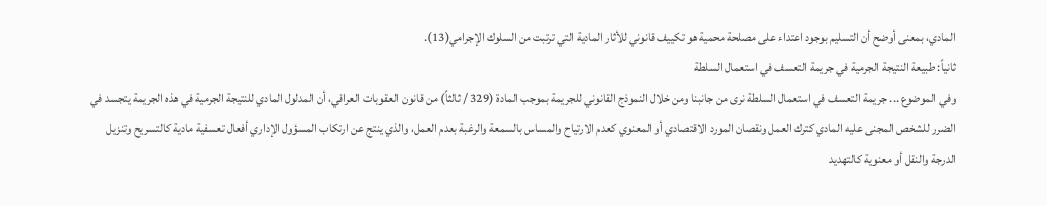المادي، بمعنى أوضح أن التسليم بوجود اعتداء على مصلحة محمية هو تكييف قانوني للأثار المادية التي ترتبت من السلوك الإجرامي(13).
ثانياً: طبيعة النتيجة الجرمية في جريمة التعسف في استعمال السلطة
وفي الموضوع ... جريمة التعسف في استعمال السلطة نرى من جانبنا ومن خلال النموذج القانوني للجريمة بموجب المادة (329 / ثالثاً) من قانون العقوبات العراقي، أن المدلول المادي للنتيجة الجرمية في هذه الجريمة يتجسد في الضرر للشخص المجنى عليه المادي كترك العمل ونقصان المورد الاقتصادي أو المعنوي كعدم الارتياح والمساس بالسمعة والرغبة بعدم العمل، والذي ينتج عن ارتكاب المسؤول الإداري أفعال تعسفية مادية كالتسريح وتنزيل الدرجة والنقل أو معنوية كالتهديد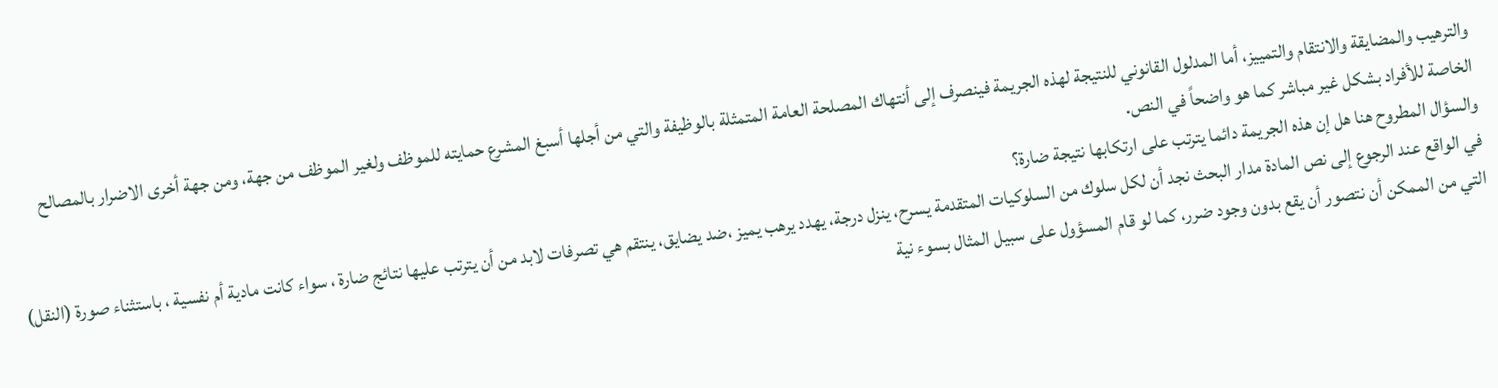والترهيب والمضايقة والانتقام والتمييز، أما المدلول القانوني للنتيجة لهذه الجريمة فينصرف إلى أنتهاك المصلحة العامة المتمثلة بالوظيفة والتي من أجلها أسبغ المشرع حمايته للموظف ولغير الموظف من جهة، ومن جهة أخرى الاضرار بالمصالح الخاصة للأفراد بشكل غير مباشر كما هو واضحاً في النص.
والسؤال المطروح هنا هل إن هذه الجريمة دائما يترتب على ارتكابها نتيجة ضارة؟
في الواقع عند الرجوع إلى نص المادة مدار البحث نجد أن لكل سلوك من السلوكيات المتقدمة يسرح، ينزل درجة، يهدد يرهب يميز ،ضد يضايق، ينتقم هي تصرفات لابد من أن يترتب عليها نتائج ضارة ، سواء كانت مادية أم نفسية ، باستثناء صورة (النقل) التي من الممكن أن نتصور أن يقع بدون وجود ضرر، كما لو قام المسؤول على سبيل المثال بسوء نية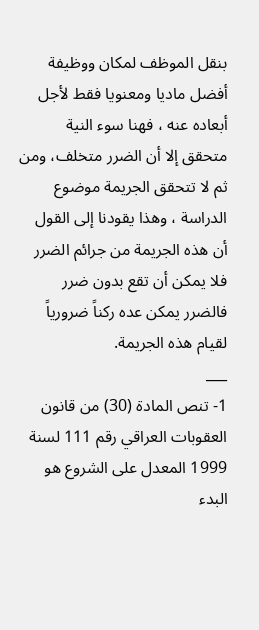بنقل الموظف لمكان ووظيفة أفضل ماديا ومعنويا فقط لأجل أبعاده عنه ، فهنا سوء النية متحقق إلا أن الضرر متخلف، ومن ثم لا تتحقق الجريمة موضوع الدراسة ، وهذا يقودنا إلى القول أن هذه الجريمة من جرائم الضرر فلا يمكن أن تقع بدون ضرر فالضرر يمكن عده ركناً ضرورياً لقيام هذه الجريمة.
___
1- تنص المادة (30) من قانون العقوبات العراقي رقم 111 لسنة 1999 المعدل على الشروع هو البدء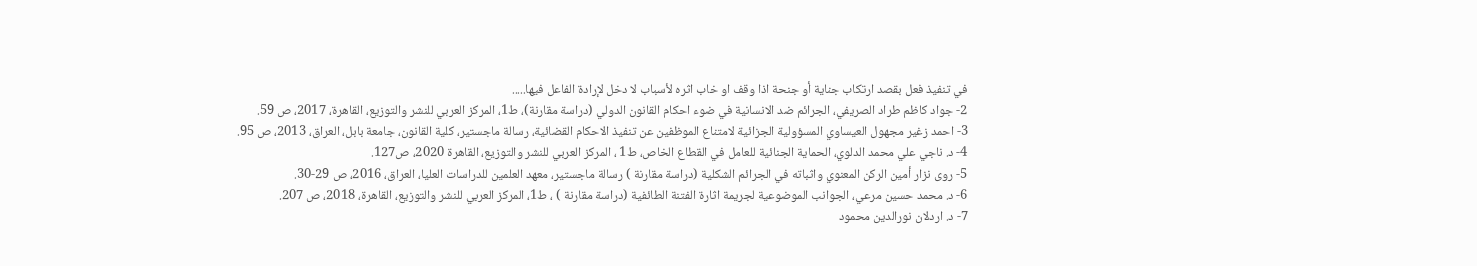في تنفيذ فعل بقصد ارتكاب جناية أو جنحة اذا وقف او خاب اثره لأسباب لا دخل لإرادة الفاعل فيها.....
2- جواد كاظم طراد الصريفي، الجرائم ضد الانسانية في ضوء احكام القانون الدولي (دراسة مقارنة)، ط1، المركز العربي للنشر والتوزيع، القاهرة، 2017، ص 59.
3- احمد زغير مجهول العيساوي المسؤولية الجزائية لامتناع الموظفين عن تنفيذ الاحكام القضائية، رسالة ماجستير، كلية القانون، جامعة بابل، العراق، 2013، ص 95.
4- د. ناجي علي محمد الدلوي، الحماية الجنائية للعامل في القطاع الخاص، ط1 ، المركز العربي للنشر والتوزيع، القاهرة 2020، ص127.
5- روی نزار أمين الركن المعنوي واثباته في الجرائم الشكلية (دراسة مقارنة ) رسالة ماجستير، معهد العلمين للدراسات العليا، العراق، 2016، ص 29-30.
6- د. محمد حسين مرعي، الجوانب الموضوعية لجريمة اثارة الفتنة الطائفية (دراسة مقارنة ) ، ط1، المركز العربي للنشر والتوزيع، القاهرة، 2018، ص 207.
7- د. اردلان نورالدين محمود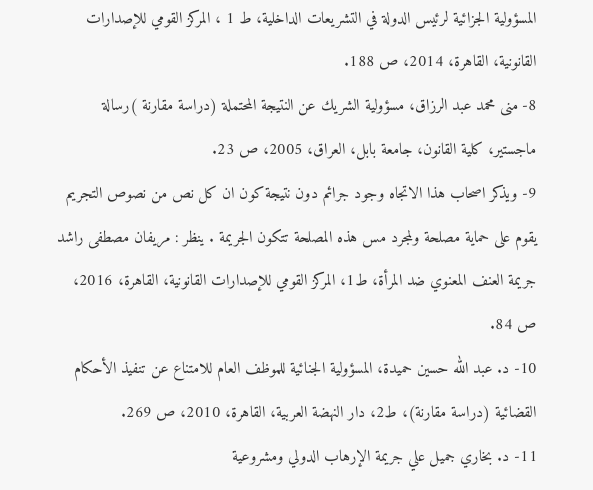المسؤولية الجزائية لرئيس الدولة في التشريعات الداخلية، ط 1 ، المركز القومي للإصدارات القانونية، القاهرة، 2014، ص 188.
8- منى محمد عبد الرزاق، مسؤولية الشريك عن النتيجة المحتملة (دراسة مقارنة )رسالة ماجستير، كلية القانون، جامعة بابل، العراق، 2005، ص 23.
9- ويذكر اصحاب هذا الاتجاه وجود جرائم دون نتيجة كون ان كل نص من نصوص التجريم يقوم على حماية مصلحة ولمجرد مس هذه المصلحة تتكون الجريمة . ينظر : مريفان مصطفى راشد جريمة العنف المعنوي ضد المرأة، ط1، المركز القومي للإصدارات القانونية، القاهرة، 2016، ص 84.
10- د. عبد الله حسين حميدة، المسؤولية الجنائية للموظف العام للامتناع عن تنفيذ الأحكام القضائية (دراسة مقارنة)، ط2، دار النهضة العربية، القاهرة، 2010، ص 269.
11- د. بخاري جميل علي جريمة الإرهاب الدولي ومشروعية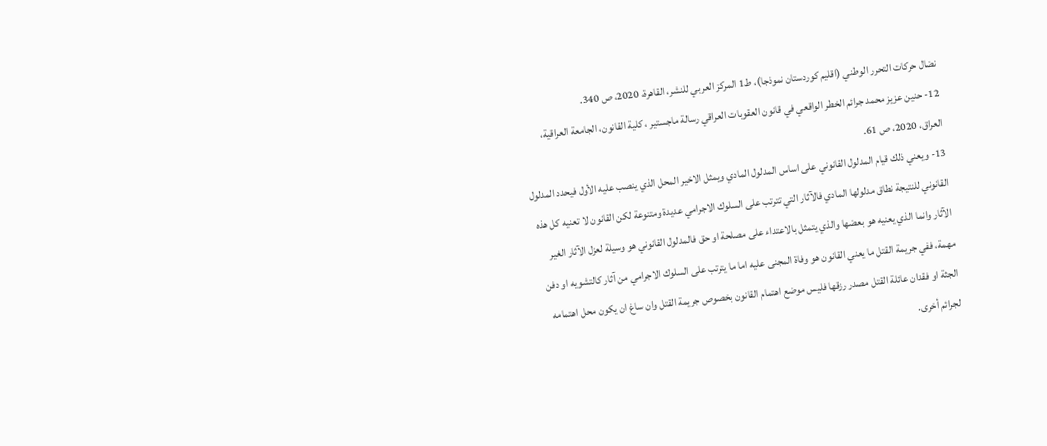نضال حركات التحرر الوطني (اقليم كوردستان نموذجا)، ط1 المركز العربي للنشر، القاهرة، 2020، ص 340.
12- حنين عزيز محمد جرائم الخطر الواقعي في قانون العقوبات العراقي رسالة ماجستير ، كلية القانون، الجامعة العراقية، العراق، 2020، ص 61.
13- ويعني ذلك قيام المدلول القانوني على اساس المدلول المادي ويمثل الاخير المحل الذي ينصب عليه الأول فيحدد المدلول القانوني للنتيجة نطاق مدلولها المادي فالآثار التي تترتب على السلوك الاجرامي عديدة ومتنوعة لكن القانون لا تعنيه كل هذه الآثار وانما الذي يعنيه هو بعضها والذي يتمثل بالاعتداء على مصلحة او حق فالمدلول القانوني هو وسيلة لعزل الآثار الغير مهمة، ففي جريمة القتل ما يعني القانون هو وفاة المجنى عليه اما ما يترتب على السلوك الاجرامي من آثار كالتشويه او دفن الجثة او فقدان عائلة القتل مصدر رزقها فليس موضع اهتمام القانون بخصوص جريمة القتل وان ساغ ان يكون محل اهتمامه لجرائم أخرى.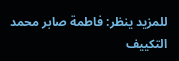للمزيد ينظر: فاطمة صابر محمد التكييف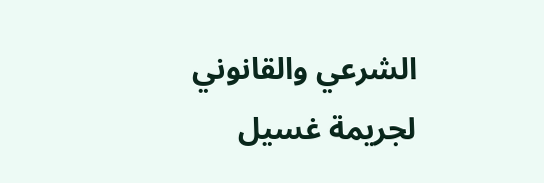الشرعي والقانوني لجريمة غسيل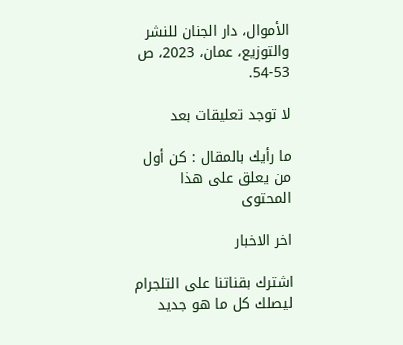الأموال، دار الجنان للنشر والتوزيع، عمان، 2023، ص 53-54.

لا توجد تعليقات بعد

ما رأيك بالمقال : كن أول من يعلق على هذا المحتوى

اخر الاخبار

اشترك بقناتنا على التلجرام ليصلك كل ما هو جديد